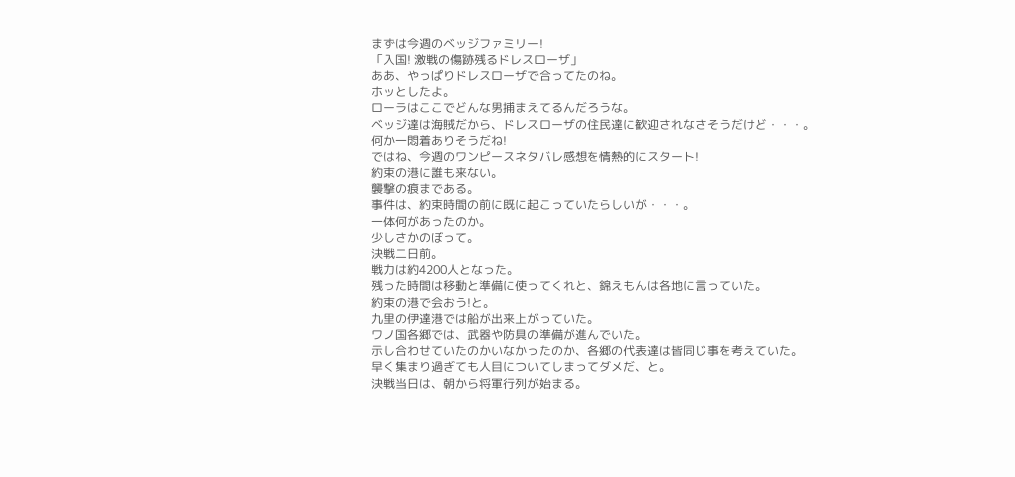まずは今週のベッジファミリー!
「入国! 激戦の傷跡残るドレスローザ」
ああ、やっぱりドレスローザで合ってたのね。
ホッとしたよ。
ローラはここでどんな男捕まえてるんだろうな。
ベッジ達は海賊だから、ドレスローザの住民達に歓迎されなさそうだけど・・・。
何か一悶着ありそうだね!
ではね、今週のワンピースネタバレ感想を情熱的にスタート!
約束の港に誰も来ない。
襲撃の痕まである。
事件は、約束時間の前に既に起こっていたらしいが・・・。
一体何があったのか。
少しさかのぼって。
決戦二日前。
戦力は約4200人となった。
残った時間は移動と準備に使ってくれと、錦えもんは各地に言っていた。
約束の港で会おう!と。
九里の伊達港では船が出来上がっていた。
ワノ国各郷では、武器や防具の準備が進んでいた。
示し合わせていたのかいなかったのか、各郷の代表達は皆同じ事を考えていた。
早く集まり過ぎても人目についてしまってダメだ、と。
決戦当日は、朝から将軍行列が始まる。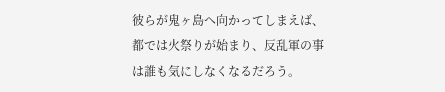彼らが鬼ヶ島へ向かってしまえば、都では火祭りが始まり、反乱軍の事は誰も気にしなくなるだろう。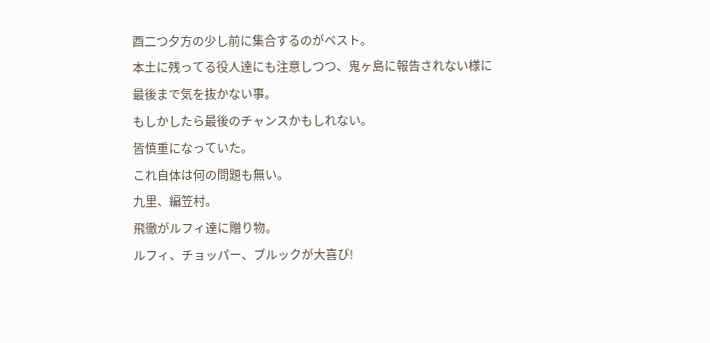酉二つ夕方の少し前に集合するのがベスト。
本土に残ってる役人達にも注意しつつ、鬼ヶ島に報告されない様に最後まで気を抜かない事。
もしかしたら最後のチャンスかもしれない。
皆慎重になっていた。
これ自体は何の問題も無い。
九里、編笠村。
飛徹がルフィ達に贈り物。
ルフィ、チョッパー、ブルックが大喜び!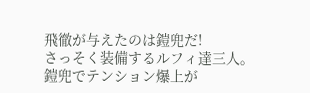飛徹が与えたのは鎧兜だ!
さっそく装備するルフィ達三人。
鎧兜でテンション爆上が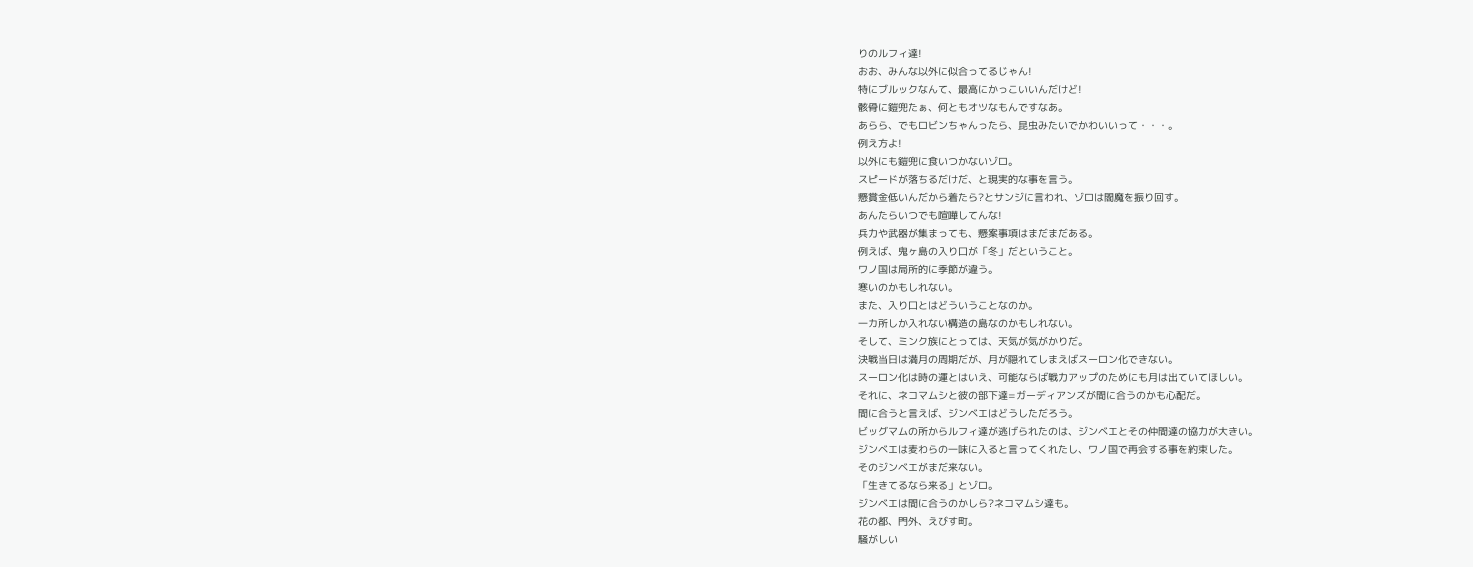りのルフィ達!
おお、みんな以外に似合ってるじゃん!
特にブルックなんて、最高にかっこいいんだけど!
骸骨に鎧兜たぁ、何ともオツなもんですなあ。
あらら、でもロビンちゃんったら、昆虫みたいでかわいいって・・・。
例え方よ!
以外にも鎧兜に食いつかないゾロ。
スピードが落ちるだけだ、と現実的な事を言う。
懸賞金低いんだから着たら?とサンジに言われ、ゾロは閻魔を振り回す。
あんたらいつでも喧嘩してんな!
兵力や武器が集まっても、懸案事項はまだまだある。
例えば、鬼ヶ島の入り口が「冬」だということ。
ワノ国は局所的に季節が違う。
寒いのかもしれない。
また、入り口とはどういうことなのか。
一カ所しか入れない構造の島なのかもしれない。
そして、ミンク族にとっては、天気が気がかりだ。
決戦当日は満月の周期だが、月が隠れてしまえばスーロン化できない。
スーロン化は時の運とはいえ、可能ならば戦力アップのためにも月は出ていてほしい。
それに、ネコマムシと彼の部下達=ガーディアンズが間に合うのかも心配だ。
間に合うと言えば、ジンベエはどうしただろう。
ビッグマムの所からルフィ達が逃げられたのは、ジンベエとその仲間達の協力が大きい。
ジンベエは麦わらの一味に入ると言ってくれたし、ワノ国で再会する事を約束した。
そのジンベエがまだ来ない。
「生きてるなら来る」とゾロ。
ジンベエは間に合うのかしら?ネコマムシ達も。
花の都、門外、えびす町。
騒がしい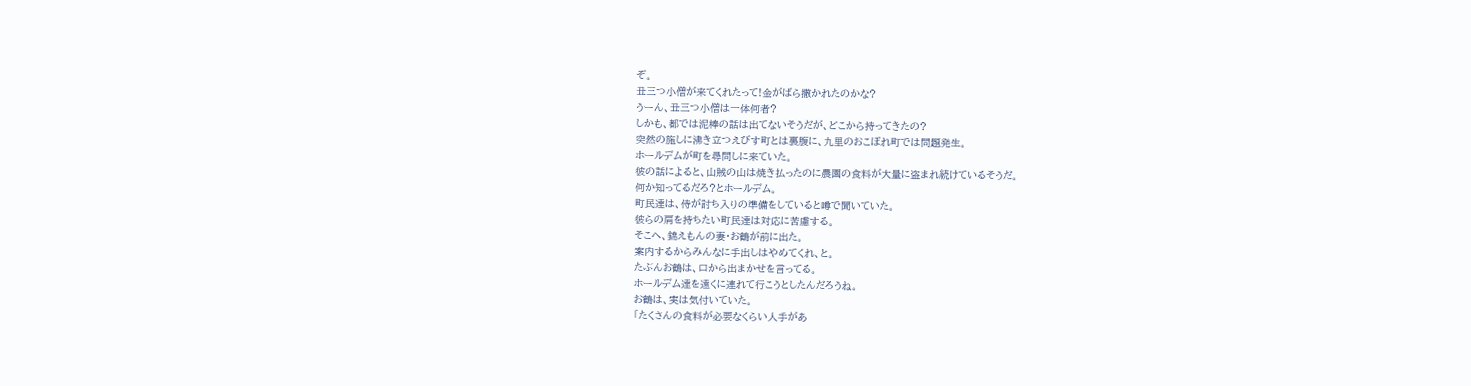ぞ。
丑三つ小僧が来てくれたって!金がばら撒かれたのかな?
うーん、丑三つ小僧は一体何者?
しかも、都では泥棒の話は出てないそうだが、どこから持ってきたの?
突然の施しに沸き立つえびす町とは裏腹に、九里のおこぼれ町では問題発生。
ホールデムが町を尋問しに来ていた。
彼の話によると、山賊の山は焼き払ったのに農園の食料が大量に盗まれ続けているそうだ。
何か知ってるだろ?とホールデム。
町民達は、侍が討ち入りの準備をしていると噂で聞いていた。
彼らの肩を持ちたい町民達は対応に苦慮する。
そこへ、錦えもんの妻・お鶴が前に出た。
案内するからみんなに手出しはやめてくれ、と。
たぶんお鶴は、口から出まかせを言ってる。
ホールデム達を遠くに連れて行こうとしたんだろうね。
お鶴は、実は気付いていた。
「たくさんの食料が必要なくらい人手があ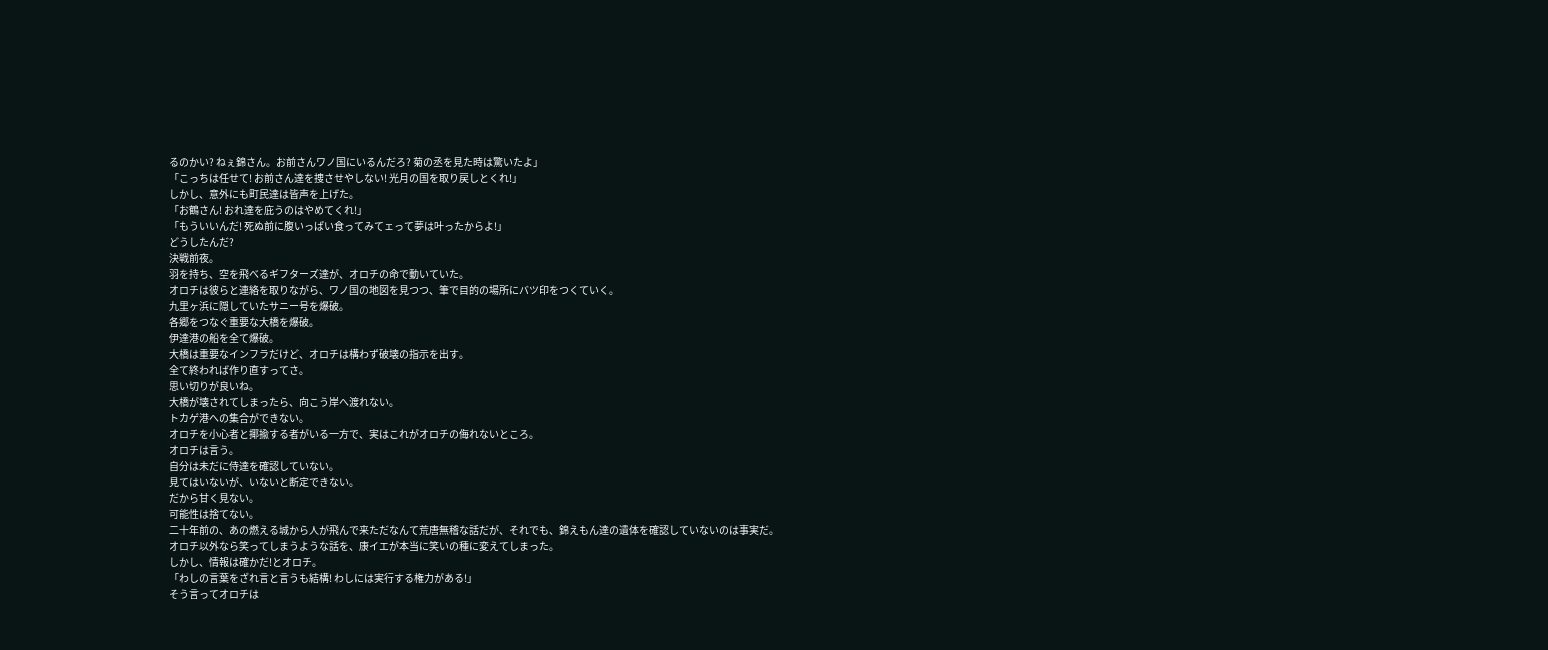るのかい? ねぇ錦さん。お前さんワノ国にいるんだろ? 菊の丞を見た時は驚いたよ」
「こっちは任せて! お前さん達を捜させやしない! 光月の国を取り戻しとくれ!」
しかし、意外にも町民達は皆声を上げた。
「お鶴さん! おれ達を庇うのはやめてくれ!」
「もういいんだ! 死ぬ前に腹いっぱい食ってみてェって夢は叶ったからよ!」
どうしたんだ?
決戦前夜。
羽を持ち、空を飛べるギフターズ達が、オロチの命で動いていた。
オロチは彼らと連絡を取りながら、ワノ国の地図を見つつ、筆で目的の場所にバツ印をつくていく。
九里ヶ浜に隠していたサニー号を爆破。
各郷をつなぐ重要な大橋を爆破。
伊達港の船を全て爆破。
大橋は重要なインフラだけど、オロチは構わず破壊の指示を出す。
全て終われば作り直すってさ。
思い切りが良いね。
大橋が壊されてしまったら、向こう岸へ渡れない。
トカゲ港への集合ができない。
オロチを小心者と揶揄する者がいる一方で、実はこれがオロチの侮れないところ。
オロチは言う。
自分は未だに侍達を確認していない。
見てはいないが、いないと断定できない。
だから甘く見ない。
可能性は捨てない。
二十年前の、あの燃える城から人が飛んで来ただなんて荒唐無稽な話だが、それでも、錦えもん達の遺体を確認していないのは事実だ。
オロチ以外なら笑ってしまうような話を、康イエが本当に笑いの種に変えてしまった。
しかし、情報は確かだ!とオロチ。
「わしの言葉をざれ言と言うも結構! わしには実行する権力がある!」
そう言ってオロチは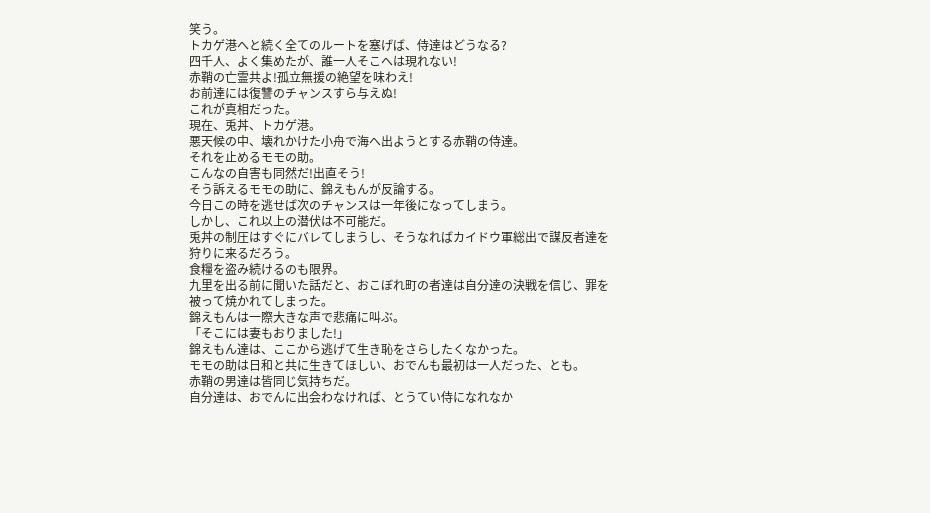笑う。
トカゲ港へと続く全てのルートを塞げば、侍達はどうなる?
四千人、よく集めたが、誰一人そこへは現れない!
赤鞘の亡霊共よ!孤立無援の絶望を味わえ!
お前達には復讐のチャンスすら与えぬ!
これが真相だった。
現在、兎丼、トカゲ港。
悪天候の中、壊れかけた小舟で海へ出ようとする赤鞘の侍達。
それを止めるモモの助。
こんなの自害も同然だ!出直そう!
そう訴えるモモの助に、錦えもんが反論する。
今日この時を逃せば次のチャンスは一年後になってしまう。
しかし、これ以上の潜伏は不可能だ。
兎丼の制圧はすぐにバレてしまうし、そうなればカイドウ軍総出で謀反者達を狩りに来るだろう。
食糧を盗み続けるのも限界。
九里を出る前に聞いた話だと、おこぼれ町の者達は自分達の決戦を信じ、罪を被って焼かれてしまった。
錦えもんは一際大きな声で悲痛に叫ぶ。
「そこには妻もおりました!」
錦えもん達は、ここから逃げて生き恥をさらしたくなかった。
モモの助は日和と共に生きてほしい、おでんも最初は一人だった、とも。
赤鞘の男達は皆同じ気持ちだ。
自分達は、おでんに出会わなければ、とうてい侍になれなか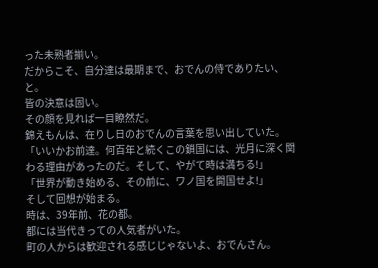った未熟者揃い。
だからこそ、自分達は最期まで、おでんの侍でありたい、と。
皆の決意は固い。
その顔を見れば一目瞭然だ。
錦えもんは、在りし日のおでんの言葉を思い出していた。
「いいかお前達。何百年と続くこの鎖国には、光月に深く関わる理由があったのだ。そして、やがて時は満ちる!」
「世界が動き始める、その前に、ワノ国を開国せよ!」
そして回想が始まる。
時は、39年前、花の都。
都には当代きっての人気者がいた。
町の人からは歓迎される感じじゃないよ、おでんさん。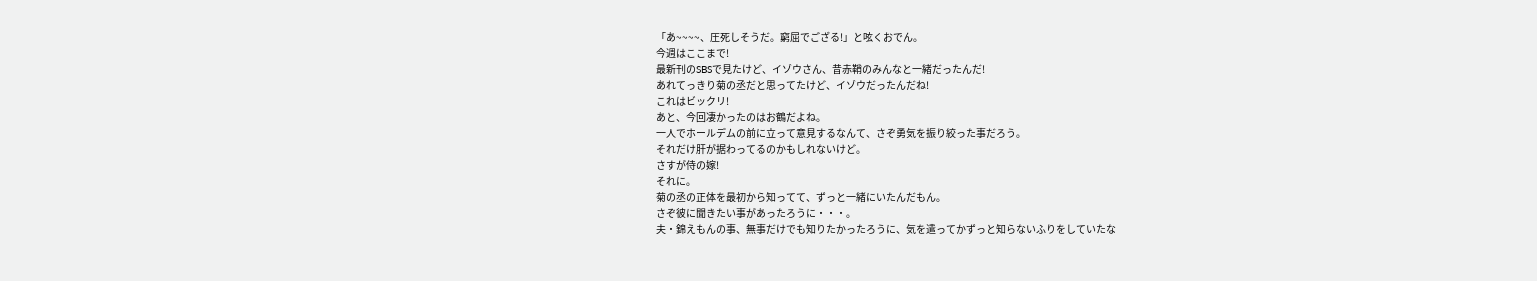「あ~~~~、圧死しそうだ。窮屈でござる!」と呟くおでん。
今週はここまで!
最新刊のSBSで見たけど、イゾウさん、昔赤鞘のみんなと一緒だったんだ!
あれてっきり菊の丞だと思ってたけど、イゾウだったんだね!
これはビックリ!
あと、今回凄かったのはお鶴だよね。
一人でホールデムの前に立って意見するなんて、さぞ勇気を振り絞った事だろう。
それだけ肝が据わってるのかもしれないけど。
さすが侍の嫁!
それに。
菊の丞の正体を最初から知ってて、ずっと一緒にいたんだもん。
さぞ彼に聞きたい事があったろうに・・・。
夫・錦えもんの事、無事だけでも知りたかったろうに、気を遣ってかずっと知らないふりをしていたな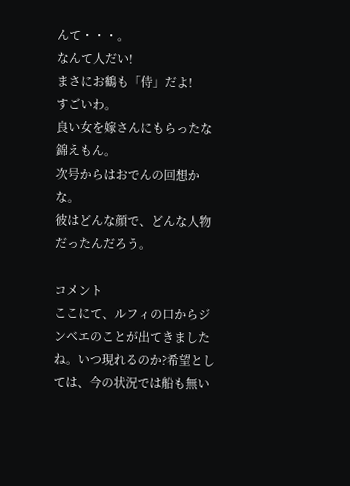んて・・・。
なんて人だい!
まさにお鶴も「侍」だよ!
すごいわ。
良い女を嫁さんにもらったな錦えもん。
次号からはおでんの回想かな。
彼はどんな顔で、どんな人物だったんだろう。

コメント
ここにて、ルフィの口からジンベエのことが出てきましたね。いつ現れるのか?希望としては、今の状況では船も無い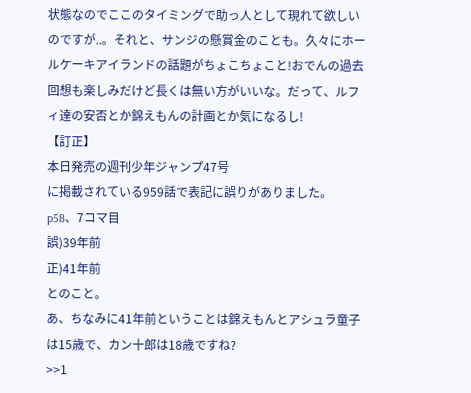状態なのでここのタイミングで助っ人として現れて欲しいのですが..。それと、サンジの懸賞金のことも。久々にホールケーキアイランドの話題がちょこちょこと!おでんの過去回想も楽しみだけど長くは無い方がいいな。だって、ルフィ達の安否とか錦えもんの計画とか気になるし!
【訂正】
本日発売の週刊少年ジャンプ47号
に掲載されている959話で表記に誤りがありました。
p58、7コマ目
誤)39年前
正)41年前
とのこと。
あ、ちなみに41年前ということは錦えもんとアシュラ童子は15歳で、カン十郎は18歳ですね?
>>1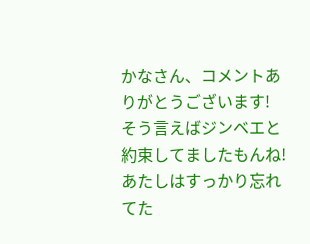かなさん、コメントありがとうございます!
そう言えばジンベエと約束してましたもんね!あたしはすっかり忘れてた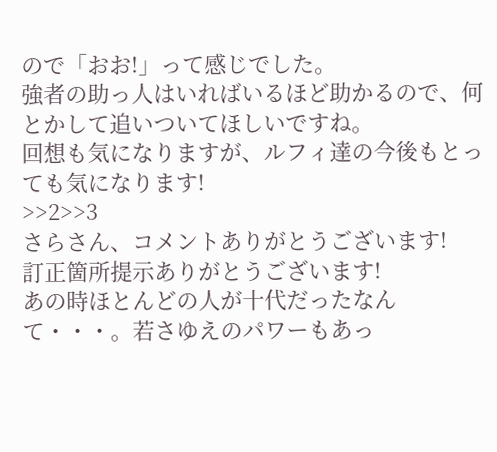ので「おお!」って感じでした。
強者の助っ人はいればいるほど助かるので、何とかして追いついてほしいですね。
回想も気になりますが、ルフィ達の今後もとっても気になります!
>>2>>3
さらさん、コメントありがとうございます!
訂正箇所提示ありがとうございます!
あの時ほとんどの人が十代だったなんて・・・。若さゆえのパワーもあっ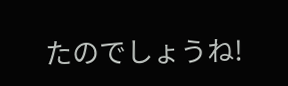たのでしょうね!